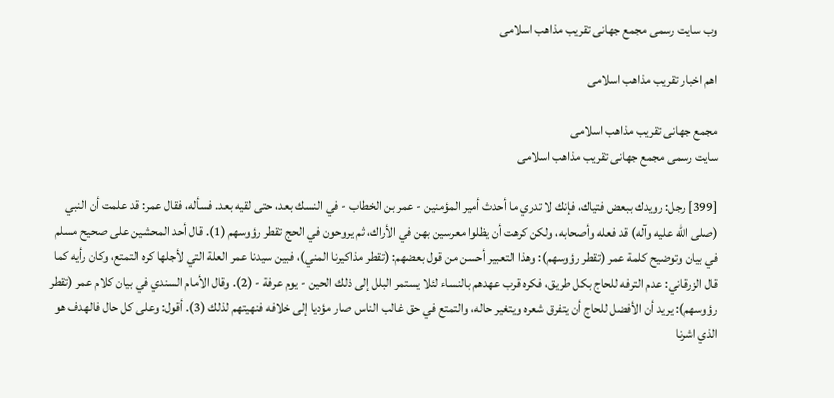وب سایت رسمی مجمع جهانى تقريب مذاهب اسلامى

اهم اخبار تقریب مذاهب اسلامی

مجمع جهانى تقريب مذاهب اسلامى
سایت رسمی مجمع جهانى تقريب مذاهب اسلامى

[399] رجل: رويدك ببعض فتياك، فإنك لا تدري ما أحدث أمير المؤمنين - عمر بن الخطاب - في النسك بعد، حتى لقيه بعد. فسأله، فقال عمر: قد علمت أن النبي (صلى الله عليه وآله) قد فعله وأصحابه، ولكن كرهت أن يظلوا معرسين بهن في الأراك، ثم يروحون في الحج تقطر رؤوسهم (1). قال أحد المحشين على صحيح مسلم في بيان وتوضيح كلمة عمر (تقطر رؤوسهم): وهذا التعبير أحسن من قول بعضهم: (تقطر مذاكيرنا المني)، فبين سيدنا عمر العلة التي لأجلها كره التمتع، وكان رأيه كما قال الزرقاني: عدم الترفه للحاج بكل طريق، فكره قرب عهدهم بالنساء لئلا يستمر البلل إلى ذلك الحين - يوم عرفة - (2). وقال الأمام السندي في بيان كلام عمر (تقطر رؤوسهم): يريد أن الأفضل للحاج أن يتفرق شعره ويتغير حاله، والتمتع في حق غالب الناس صار مؤديا إلى خلافه فنهيتهم لذلك (3). أقول: وعلى كل حال فالهدف هو الذي اشرنا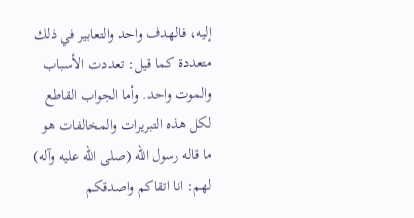إليه، فالهدف واحد والتعابير في ذلك متعددة كما قيل: تعددت الأسباب والموت واحد. وأما الجواب القاطع لكل هذه التبريرات والمخالفات هو ما قاله رسول الله (صلى الله عليه وآله) لهم: انا اتقاكم واصدقكم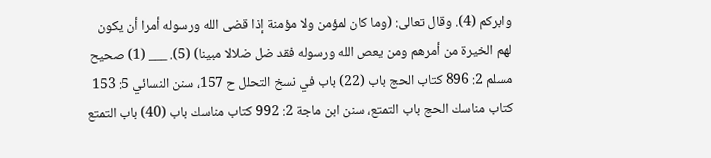وابركم (4). وقال تعالى: (وما كان لمؤمن ولا مؤمنة إذا قضى الله ورسوله أمرا أن يكون لهم الخيرة من أمرهم ومن يعص الله ورسوله فقد ضل ضلالا مبينا) (5). ___ (1) صحيح مسلم 2: 896 كتاب الحج باب (22) باب في نسخ التحلل ح 157، سنن النسائي 5: 153 كتاب مناسك الحج باب التمتع، سنن ابن ماجة 2: 992 كتاب مناسك باب (40) باب التمتع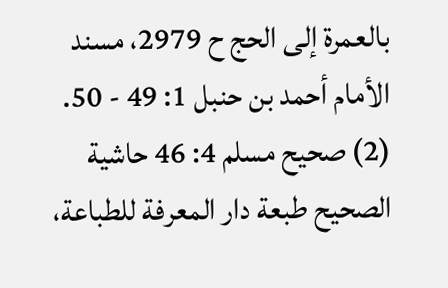بالعمرة إلى الحج ح 2979، مسند الأمام أحمد بن حنبل 1: 49 - 50. (2) صحيح مسلم 4: 46 حاشية الصحيح طبعة دار المعرفة للطباعة،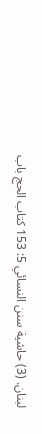لبنان. (3) حاشية سنن النسائي 5: 153 كتاب الحج باب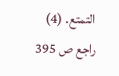التمتع. (4) راجع ص 395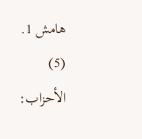هامش 1. (5) الأحزاب: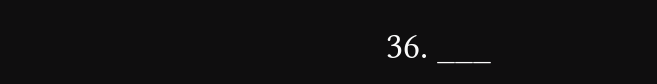36. ___